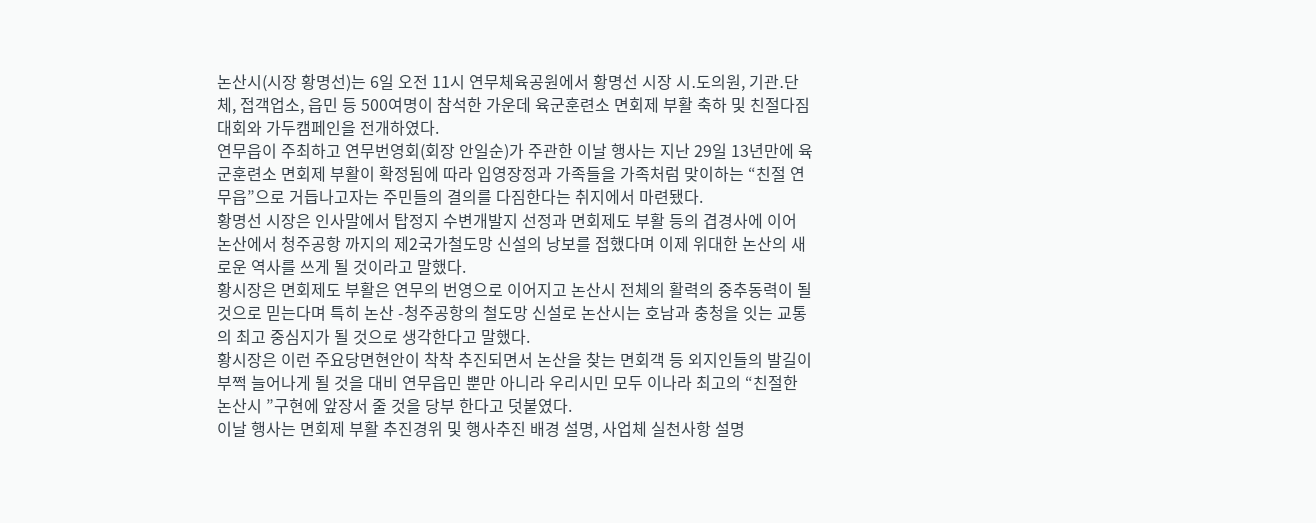논산시(시장 황명선)는 6일 오전 11시 연무체육공원에서 황명선 시장 시․도의원, 기관․단체, 접객업소, 읍민 등 500여명이 참석한 가운데 육군훈련소 면회제 부활 축하 및 친절다짐대회와 가두캠페인을 전개하였다.
연무읍이 주최하고 연무번영회(회장 안일순)가 주관한 이날 행사는 지난 29일 13년만에 육군훈련소 면회제 부활이 확정됨에 따라 입영장정과 가족들을 가족처럼 맞이하는 “친절 연무읍”으로 거듭나고자는 주민들의 결의를 다짐한다는 취지에서 마련됐다.
황명선 시장은 인사말에서 탑정지 수변개발지 선정과 면회제도 부활 등의 겹경사에 이어 논산에서 청주공항 까지의 제2국가철도망 신설의 낭보를 접했다며 이제 위대한 논산의 새로운 역사를 쓰게 될 것이라고 말했다.
황시장은 면회제도 부활은 연무의 번영으로 이어지고 논산시 전체의 활력의 중추동력이 될 것으로 믿는다며 특히 논산 -청주공항의 철도망 신설로 논산시는 호남과 충청을 잇는 교통의 최고 중심지가 될 것으로 생각한다고 말했다.
황시장은 이런 주요당면현안이 착착 추진되면서 논산을 찾는 면회객 등 외지인들의 발길이 부쩍 늘어나게 될 것을 대비 연무읍민 뿐만 아니라 우리시민 모두 이나라 최고의 “친절한 논산시 ”구현에 앞장서 줄 것을 당부 한다고 덧붙였다.
이날 행사는 면회제 부활 추진경위 및 행사추진 배경 설명, 사업체 실천사항 설명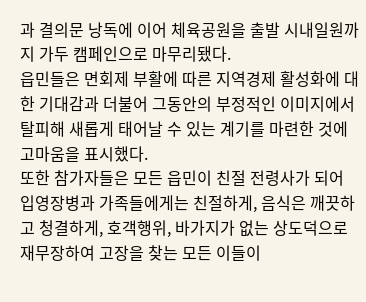과 결의문 낭독에 이어 체육공원을 출발 시내일원까지 가두 캠페인으로 마무리됐다.
읍민들은 면회제 부활에 따른 지역경제 활성화에 대한 기대감과 더불어 그동안의 부정적인 이미지에서 탈피해 새롭게 태어날 수 있는 계기를 마련한 것에 고마움을 표시했다.
또한 참가자들은 모든 읍민이 친절 전령사가 되어 입영장병과 가족들에게는 친절하게, 음식은 깨끗하고 청결하게, 호객행위, 바가지가 없는 상도덕으로 재무장하여 고장을 찾는 모든 이들이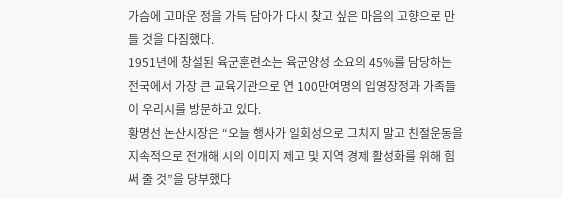가슴에 고마운 정을 가득 담아가 다시 찾고 싶은 마음의 고향으로 만들 것을 다짐했다.
1951년에 창설된 육군훈련소는 육군양성 소요의 45%를 담당하는 전국에서 가장 큰 교육기관으로 연 100만여명의 입영장정과 가족들이 우리시를 방문하고 있다.
황명선 논산시장은 “오늘 행사가 일회성으로 그치지 말고 친절운동을 지속적으로 전개해 시의 이미지 제고 및 지역 경제 활성화를 위해 힘써 줄 것”을 당부했다